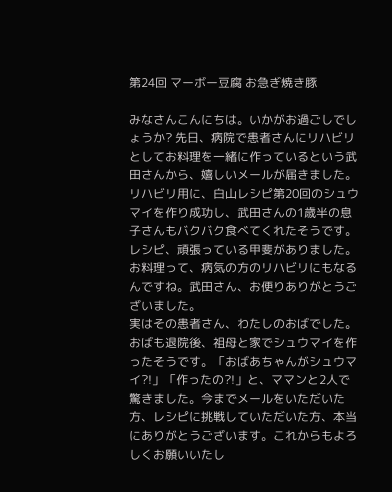第24回 マーボー豆腐 お急ぎ焼き豚

みなさんこんにちは。いかがお過ごしでしょうか? 先日、病院で患者さんにリハビリとしてお料理を一緒に作っているという武田さんから、嬉しいメールが届きました。リハビリ用に、白山レシピ第20回のシュウマイを作り成功し、武田さんの1歳半の息子さんもバクバク食べてくれたそうです。レシピ、頑張っている甲斐がありました。お料理って、病気の方のリハビリにもなるんですね。武田さん、お便りありがとうございました。
実はその患者さん、わたしのおばでした。おばも退院後、祖母と家でシュウマイを作ったそうです。「おばあちゃんがシュウマイ?!」「作ったの?!」と、ママンと2人で驚きました。今までメールをいただいた方、レシピに挑戦していただいた方、本当にありがとうございます。これからもよろしくお願いいたし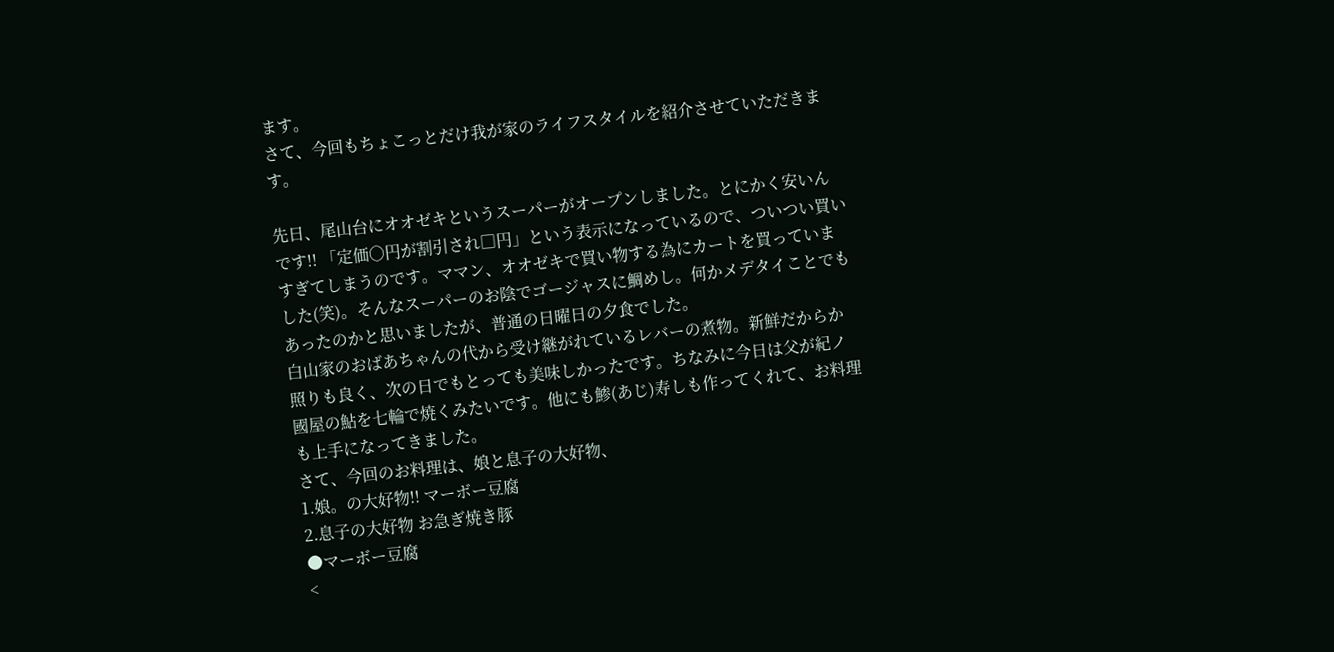ます。
さて、今回もちょこっとだけ我が家のライフスタイルを紹介させていただきます。

先日、尾山台にオオゼキというスーパーがオープンしました。とにかく安いんです!! 「定価○円が割引され□円」という表示になっているので、ついつい買いすぎてしまうのです。ママン、オオゼキで買い物する為にカートを買っていました(笑)。そんなスーパーのお陰でゴージャスに鯛めし。何かメデタイことでもあったのかと思いましたが、普通の日曜日の夕食でした。
白山家のおばあちゃんの代から受け継がれているレバーの煮物。新鮮だからか照りも良く、次の日でもとっても美味しかったです。ちなみに今日は父が紀ノ國屋の鮎を七輪で焼くみたいです。他にも鯵(あじ)寿しも作ってくれて、お料理も上手になってきました。
さて、今回のお料理は、娘と息子の大好物、
1.娘。の大好物!! マーボー豆腐
2.息子の大好物 お急ぎ焼き豚
●マーボー豆腐
<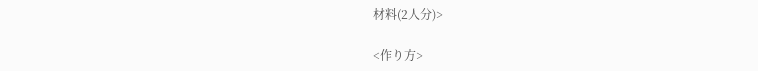材料(2人分)>

<作り方>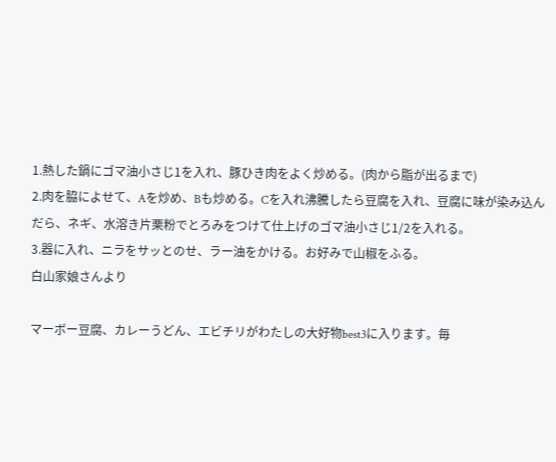1.熱した鍋にゴマ油小さじ1を入れ、豚ひき肉をよく炒める。(肉から脂が出るまで)
2.肉を脇によせて、Aを炒め、Bも炒める。Cを入れ沸騰したら豆腐を入れ、豆腐に味が染み込んだら、ネギ、水溶き片栗粉でとろみをつけて仕上げのゴマ油小さじ1/2を入れる。
3.器に入れ、ニラをサッとのせ、ラー油をかける。お好みで山椒をふる。
白山家娘さんより

マーボー豆腐、カレーうどん、エビチリがわたしの大好物best3に入ります。毎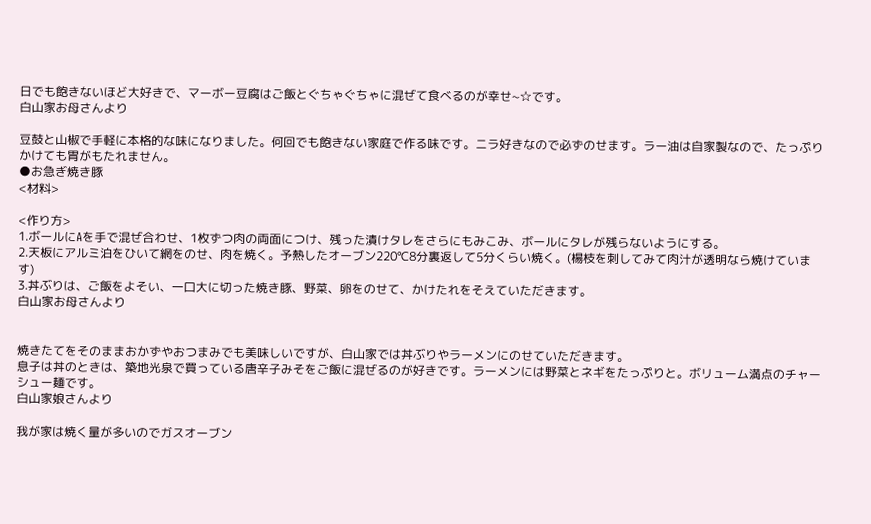日でも飽きないほど大好きで、マーボー豆腐はご飯とぐちゃぐちゃに混ぜて食べるのが幸せ~☆です。
白山家お母さんより

豆鼓と山椒で手軽に本格的な味になりました。何回でも飽きない家庭で作る味です。ニラ好きなので必ずのせます。ラー油は自家製なので、たっぷりかけても胃がもたれません。
●お急ぎ焼き豚
<材料>

<作り方>
1.ボールにAを手で混ぜ合わせ、1枚ずつ肉の両面につけ、残った漬けタレをさらにもみこみ、ボールにタレが残らないようにする。
2.天板にアルミ泊をひいて網をのせ、肉を焼く。予熱したオーブン220℃8分裏返して5分くらい焼く。(楊枝を刺してみて肉汁が透明なら焼けています)
3.丼ぶりは、ご飯をよそい、一口大に切った焼き豚、野菜、卵をのせて、かけたれをそえていただきます。
白山家お母さんより


焼きたてをそのままおかずやおつまみでも美味しいですが、白山家では丼ぶりやラーメンにのせていただきます。
息子は丼のときは、築地光泉で買っている唐辛子みそをご飯に混ぜるのが好きです。ラーメンには野菜とネギをたっぷりと。ボリューム満点のチャーシュー麺です。
白山家娘さんより

我が家は焼く量が多いのでガスオーブン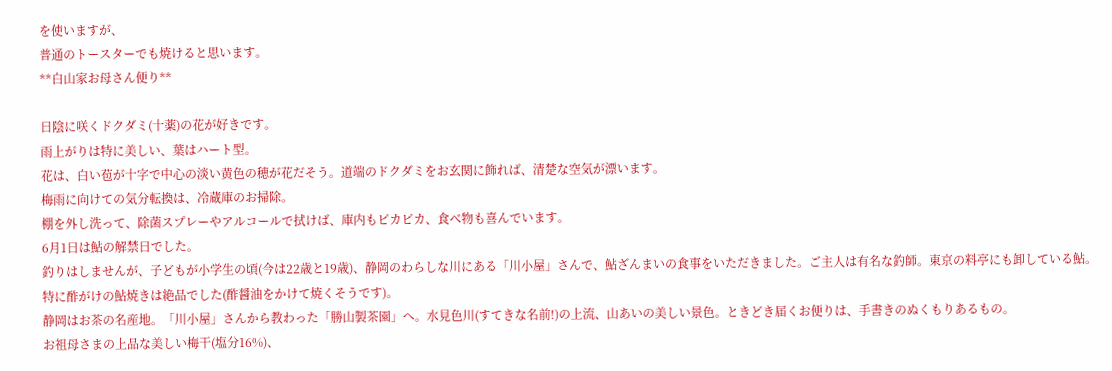を使いますが、
普通のトースターでも焼けると思います。
**白山家お母さん便り**

日陰に咲くドクダミ(十薬)の花が好きです。
雨上がりは特に美しい、葉はハート型。
花は、白い苞が十字で中心の淡い黄色の穂が花だそう。道端のドクダミをお玄関に飾れば、清楚な空気が漂います。
梅雨に向けての気分転換は、冷蔵庫のお掃除。
棚を外し洗って、除菌スプレーやアルコールで拭けば、庫内もピカピカ、食べ物も喜んでいます。
6月1日は鮎の解禁日でした。
釣りはしませんが、子どもが小学生の頃(今は22歳と19歳)、静岡のわらしな川にある「川小屋」さんで、鮎ざんまいの食事をいただきました。ご主人は有名な釣師。東京の料亭にも卸している鮎。特に酢がけの鮎焼きは絶品でした(酢醤油をかけて焼くそうです)。
静岡はお茶の名産地。「川小屋」さんから教わった「勝山製茶園」へ。水見色川(すてきな名前!)の上流、山あいの美しい景色。ときどき届くお便りは、手書きのぬくもりあるもの。
お祖母さまの上品な美しい梅干(塩分16%)、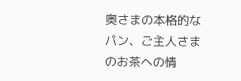奥さまの本格的なパン、ご主人さまのお茶への情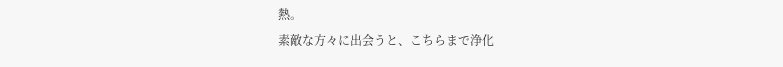熱。
素敵な方々に出会うと、こちらまで浄化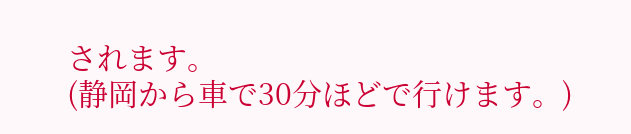されます。
(静岡から車で30分ほどで行けます。)